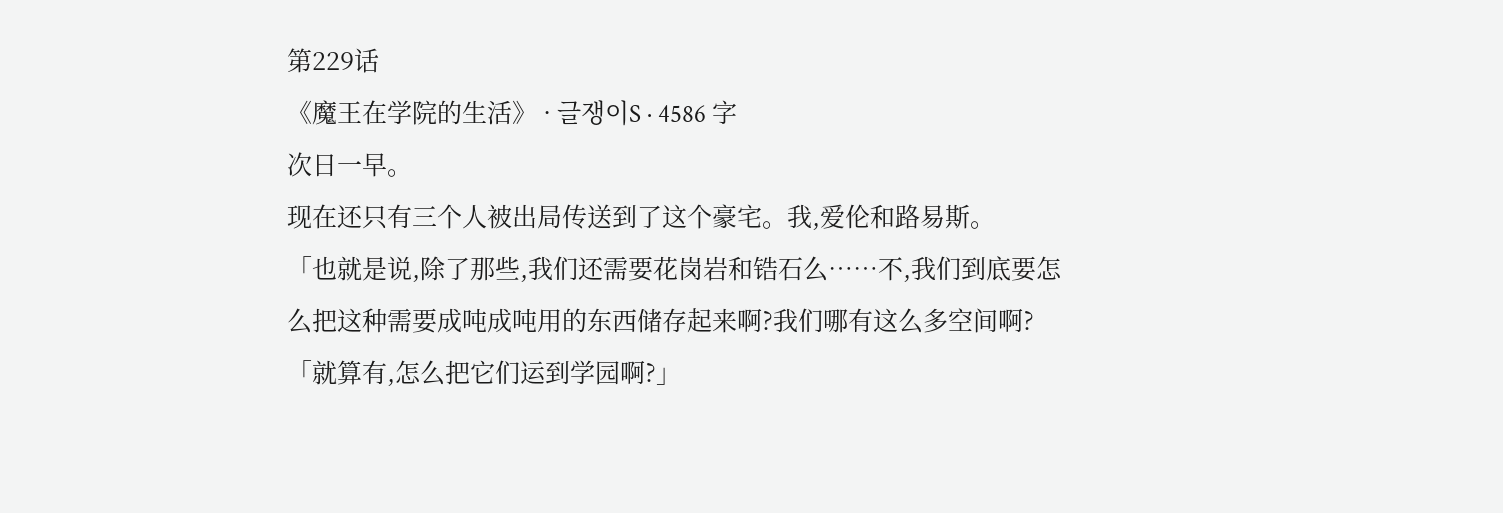第229话
《魔王在学院的生活》 · 글쟁이S · 4586 字
次日一早。
现在还只有三个人被出局传送到了这个豪宅。我,爱伦和路易斯。
「也就是说,除了那些,我们还需要花岗岩和锆石么……不,我们到底要怎么把这种需要成吨成吨用的东西储存起来啊?我们哪有这么多空间啊?
「就算有,怎么把它们运到学园啊?」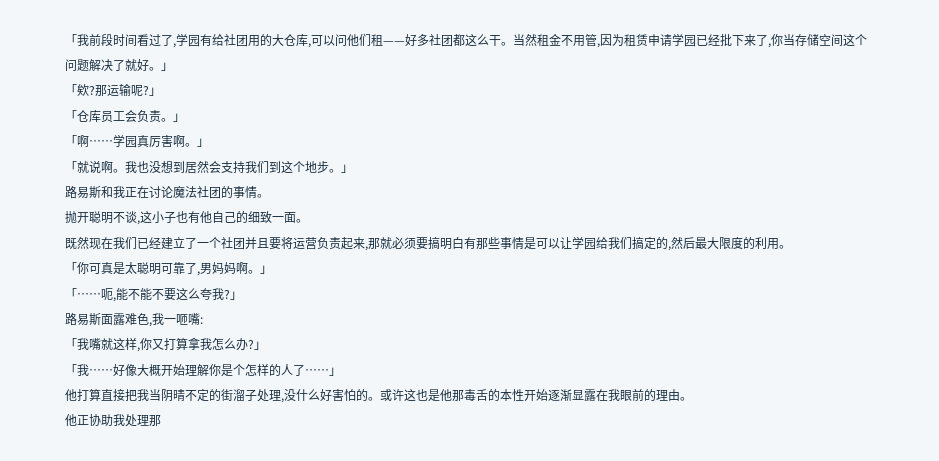「我前段时间看过了,学园有给社团用的大仓库,可以问他们租——好多社团都这么干。当然租金不用管,因为租赁申请学园已经批下来了,你当存储空间这个问题解决了就好。」
「欸?那运输呢?」
「仓库员工会负责。」
「啊……学园真厉害啊。」
「就说啊。我也没想到居然会支持我们到这个地步。」
路易斯和我正在讨论魔法社团的事情。
抛开聪明不谈,这小子也有他自己的细致一面。
既然现在我们已经建立了一个社团并且要将运营负责起来,那就必须要搞明白有那些事情是可以让学园给我们搞定的,然后最大限度的利用。
「你可真是太聪明可靠了,男妈妈啊。」
「……呃,能不能不要这么夸我?」
路易斯面露难色,我一咂嘴:
「我嘴就这样,你又打算拿我怎么办?」
「我……好像大概开始理解你是个怎样的人了……」
他打算直接把我当阴晴不定的街溜子处理,没什么好害怕的。或许这也是他那毒舌的本性开始逐渐显露在我眼前的理由。
他正协助我处理那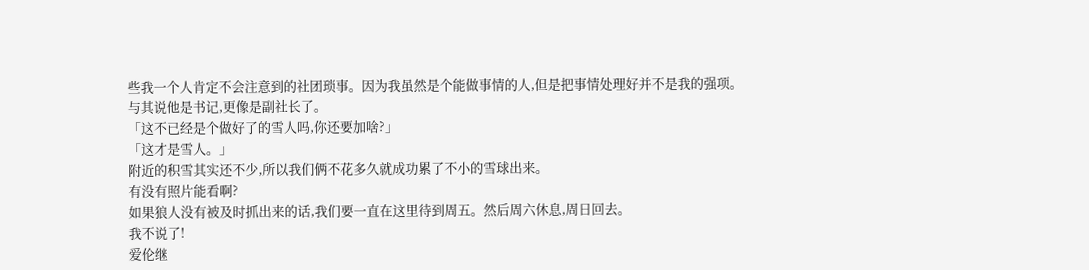些我一个人肯定不会注意到的社团琐事。因为我虽然是个能做事情的人,但是把事情处理好并不是我的强项。
与其说他是书记,更像是副社长了。
「这不已经是个做好了的雪人吗,你还要加啥?」
「这才是雪人。」
附近的积雪其实还不少,所以我们俩不花多久就成功累了不小的雪球出来。
有没有照片能看啊?
如果狼人没有被及时抓出来的话,我们要一直在这里待到周五。然后周六休息,周日回去。
我不说了!
爱伦继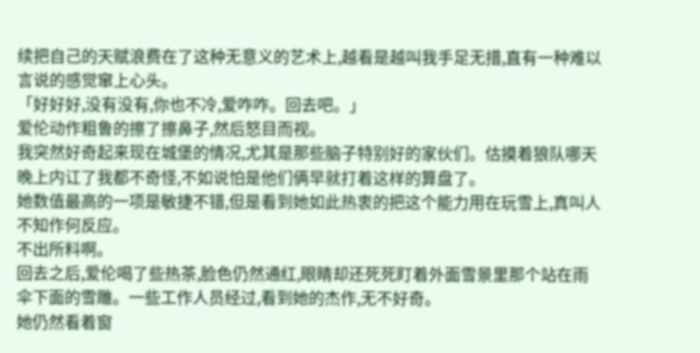续把自己的天赋浪费在了这种无意义的艺术上,越看是越叫我手足无措,直有一种难以言说的感觉窜上心头。
「好好好,没有没有,你也不冷,爱咋咋。回去吧。」
爱伦动作粗鲁的擦了擦鼻子,然后怒目而视。
我突然好奇起来现在城堡的情况,尤其是那些脑子特别好的家伙们。估摸着狼队哪天晚上内讧了我都不奇怪,不如说怕是他们俩早就打着这样的算盘了。
她数值最高的一项是敏捷不错,但是看到她如此热衷的把这个能力用在玩雪上,真叫人不知作何反应。
不出所料啊。
回去之后,爱伦喝了些热茶,脸色仍然通红,眼睛却还死死盯着外面雪景里那个站在雨伞下面的雪雕。一些工作人员经过,看到她的杰作,无不好奇。
她仍然看着窗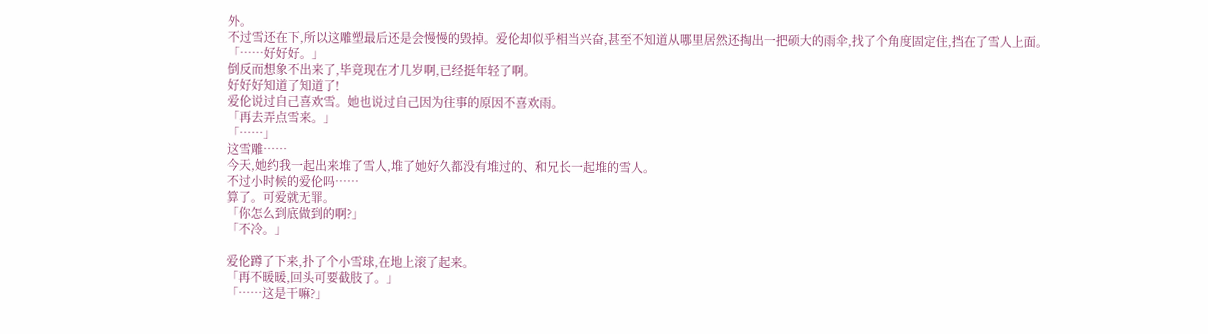外。
不过雪还在下,所以这雕塑最后还是会慢慢的毁掉。爱伦却似乎相当兴奋,甚至不知道从哪里居然还掏出一把硕大的雨伞,找了个角度固定住,挡在了雪人上面。
「……好好好。」
倒反而想象不出来了,毕竟现在才几岁啊,已经挺年轻了啊。
好好好知道了知道了!
爱伦说过自己喜欢雪。她也说过自己因为往事的原因不喜欢雨。
「再去弄点雪来。」
「……」
这雪雕……
今天,她约我一起出来堆了雪人,堆了她好久都没有堆过的、和兄长一起堆的雪人。
不过小时候的爱伦吗……
算了。可爱就无罪。
「你怎么到底做到的啊?」
「不冷。」

爱伦蹲了下来,扑了个小雪球,在地上滚了起来。
「再不暖暖,回头可要截肢了。」
「……这是干嘛?」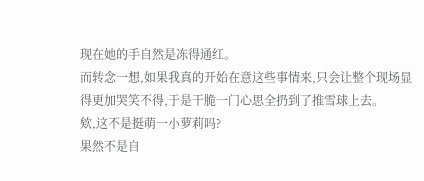现在她的手自然是冻得通红。
而转念一想,如果我真的开始在意这些事情来,只会让整个现场显得更加哭笑不得,于是干脆一门心思全扔到了推雪球上去。
欸,这不是挺萌一小萝莉吗?
果然不是自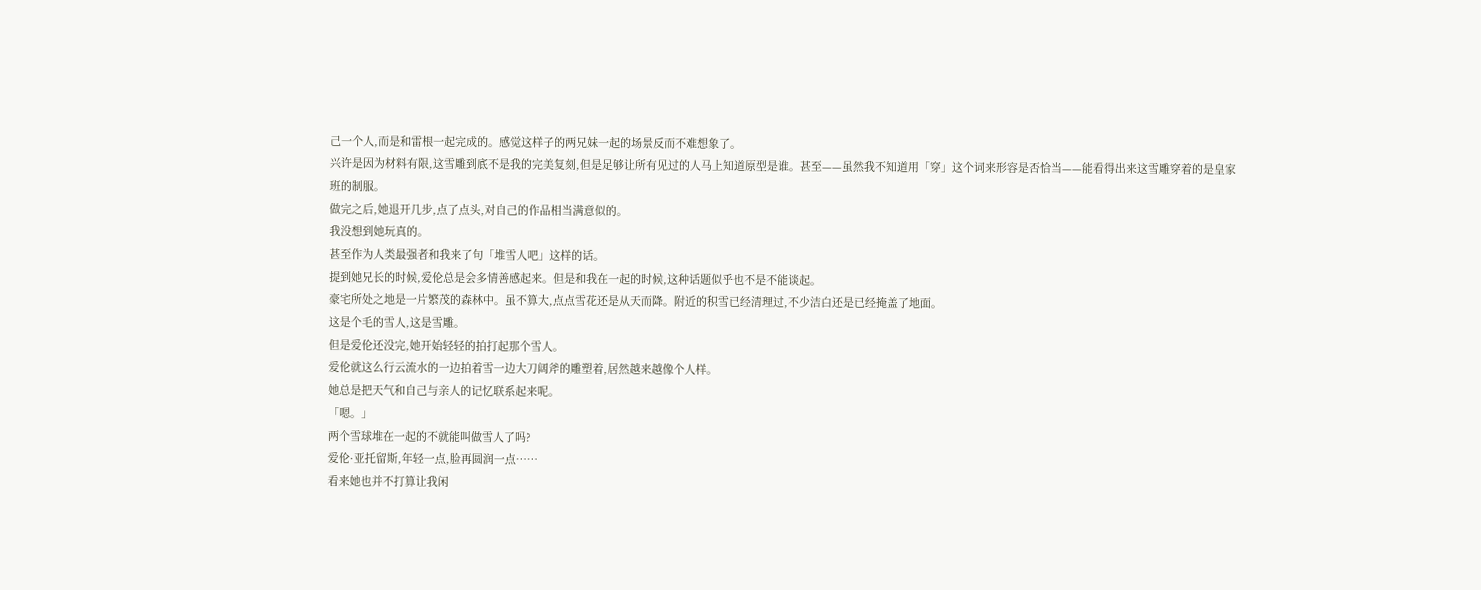己一个人,而是和雷根一起完成的。感觉这样子的两兄妹一起的场景反而不难想象了。
兴许是因为材料有限,这雪雕到底不是我的完美复刻,但是足够让所有见过的人马上知道原型是谁。甚至——虽然我不知道用「穿」这个词来形容是否恰当——能看得出来这雪雕穿着的是皇家班的制服。
做完之后,她退开几步,点了点头,对自己的作品相当满意似的。
我没想到她玩真的。
甚至作为人类最强者和我来了句「堆雪人吧」这样的话。
提到她兄长的时候,爱伦总是会多情善感起来。但是和我在一起的时候,这种话题似乎也不是不能谈起。
豪宅所处之地是一片繁茂的森林中。虽不算大,点点雪花还是从天而降。附近的积雪已经清理过,不少洁白还是已经掩盖了地面。
这是个毛的雪人,这是雪雕。
但是爱伦还没完,她开始轻轻的拍打起那个雪人。
爱伦就这么行云流水的一边拍着雪一边大刀阔斧的雕塑着,居然越来越像个人样。
她总是把天气和自己与亲人的记忆联系起来呢。
「嗯。」
两个雪球堆在一起的不就能叫做雪人了吗?
爱伦·亚托留斯,年轻一点,脸再圆润一点……
看来她也并不打算让我闲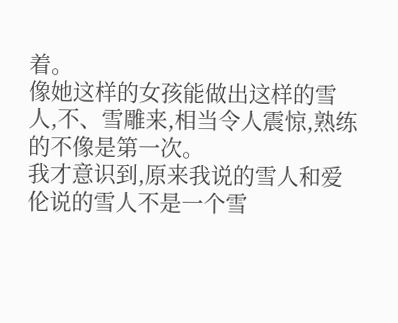着。
像她这样的女孩能做出这样的雪人,不、雪雕来,相当令人震惊,熟练的不像是第一次。
我才意识到,原来我说的雪人和爱伦说的雪人不是一个雪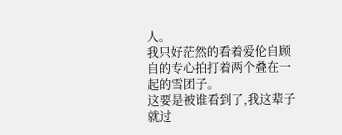人。
我只好茫然的看着爱伦自顾自的专心拍打着两个叠在一起的雪团子。
这要是被谁看到了,我这辈子就过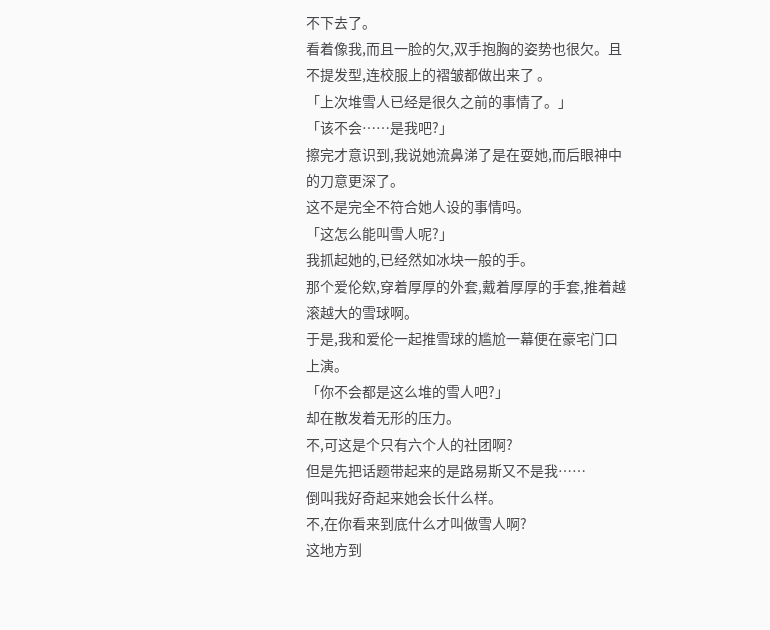不下去了。
看着像我,而且一脸的欠,双手抱胸的姿势也很欠。且不提发型,连校服上的褶皱都做出来了 。
「上次堆雪人已经是很久之前的事情了。」
「该不会……是我吧?」
擦完才意识到,我说她流鼻涕了是在耍她,而后眼神中的刀意更深了。
这不是完全不符合她人设的事情吗。
「这怎么能叫雪人呢?」
我抓起她的,已经然如冰块一般的手。
那个爱伦欸,穿着厚厚的外套,戴着厚厚的手套,推着越滚越大的雪球啊。
于是,我和爱伦一起推雪球的尴尬一幕便在豪宅门口上演。
「你不会都是这么堆的雪人吧?」
却在散发着无形的压力。
不,可这是个只有六个人的社团啊?
但是先把话题带起来的是路易斯又不是我……
倒叫我好奇起来她会长什么样。
不,在你看来到底什么才叫做雪人啊?
这地方到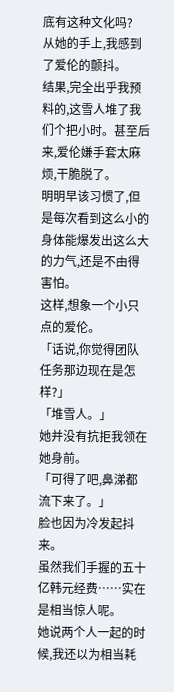底有这种文化吗?
从她的手上,我感到了爱伦的颤抖。
结果,完全出乎我预料的,这雪人堆了我们个把小时。甚至后来,爱伦嫌手套太麻烦,干脆脱了。
明明早该习惯了,但是每次看到这么小的身体能爆发出这么大的力气,还是不由得害怕。
这样,想象一个小只点的爱伦。
「话说,你觉得团队任务那边现在是怎样?」
「堆雪人。」
她并没有抗拒我领在她身前。
「可得了吧,鼻涕都流下来了。」
脸也因为冷发起抖来。
虽然我们手握的五十亿韩元经费……实在是相当惊人呢。
她说两个人一起的时候,我还以为相当耗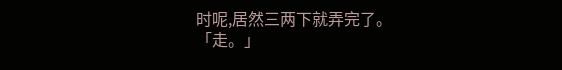时呢,居然三两下就弄完了。
「走。」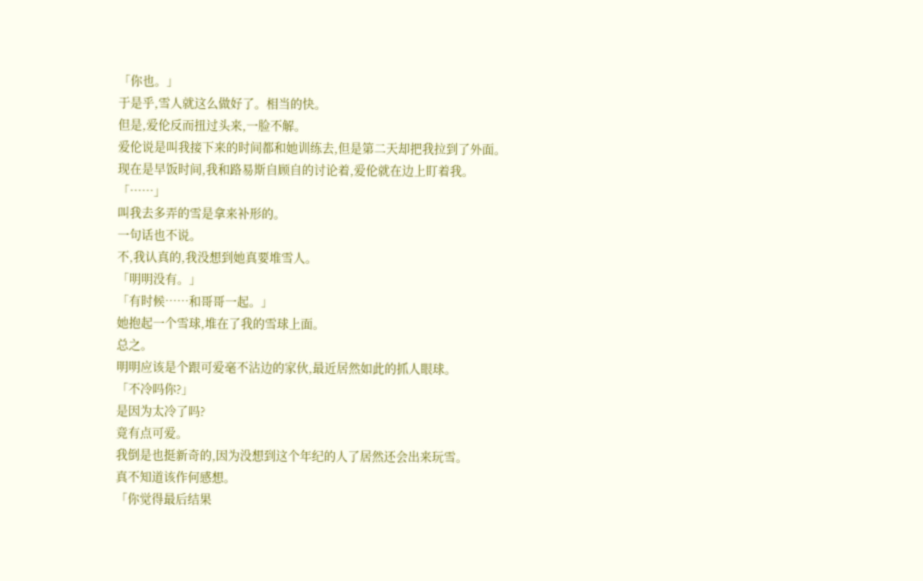「你也。」
于是乎,雪人就这么做好了。相当的快。
但是,爱伦反而扭过头来,一脸不解。
爱伦说是叫我接下来的时间都和她训练去,但是第二天却把我拉到了外面。
现在是早饭时间,我和路易斯自顾自的讨论着,爱伦就在边上盯着我。
「……」
叫我去多弄的雪是拿来补形的。
一句话也不说。
不,我认真的,我没想到她真要堆雪人。
「明明没有。」
「有时候……和哥哥一起。」
她抱起一个雪球,堆在了我的雪球上面。
总之。
明明应该是个跟可爱毫不沾边的家伙,最近居然如此的抓人眼球。
「不冷吗你?」
是因为太冷了吗?
竟有点可爱。
我倒是也挺新奇的,因为没想到这个年纪的人了居然还会出来玩雪。
真不知道该作何感想。
「你觉得最后结果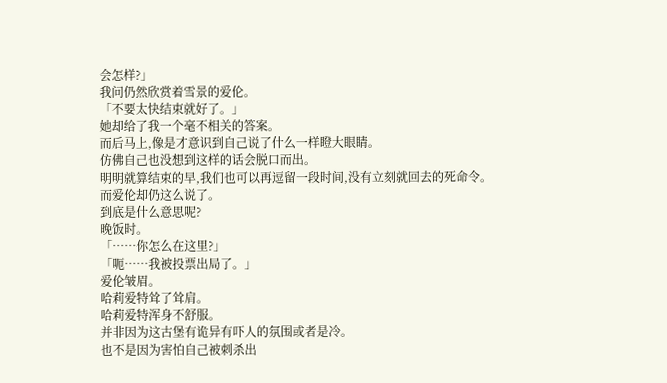会怎样?」
我问仍然欣赏着雪景的爱伦。
「不要太快结束就好了。」
她却给了我一个毫不相关的答案。
而后马上,像是才意识到自己说了什么一样瞪大眼睛。
仿佛自己也没想到这样的话会脱口而出。
明明就算结束的早,我们也可以再逗留一段时间,没有立刻就回去的死命令。
而爱伦却仍这么说了。
到底是什么意思呢?
晚饭时。
「……你怎么在这里?」
「呃……我被投票出局了。」
爱伦皱眉。
哈莉爱特耸了耸肩。
哈莉爱特浑身不舒服。
并非因为这古堡有诡异有吓人的氛围或者是冷。
也不是因为害怕自己被刺杀出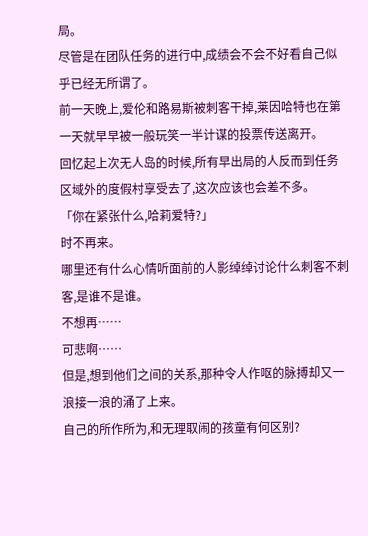局。
尽管是在团队任务的进行中,成绩会不会不好看自己似乎已经无所谓了。
前一天晚上,爱伦和路易斯被刺客干掉,莱因哈特也在第一天就早早被一般玩笑一半计谋的投票传送离开。
回忆起上次无人岛的时候,所有早出局的人反而到任务区域外的度假村享受去了,这次应该也会差不多。
「你在紧张什么,哈莉爱特?」
时不再来。
哪里还有什么心情听面前的人影绰绰讨论什么刺客不刺客,是谁不是谁。
不想再……
可悲啊……
但是,想到他们之间的关系,那种令人作呕的脉搏却又一浪接一浪的涌了上来。
自己的所作所为,和无理取闹的孩童有何区别?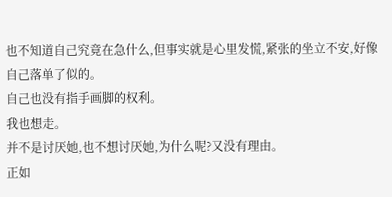也不知道自己究竟在急什么,但事实就是心里发慌,紧张的坐立不安,好像自己落单了似的。
自己也没有指手画脚的权利。
我也想走。
并不是讨厌她,也不想讨厌她,为什么呢?又没有理由。
正如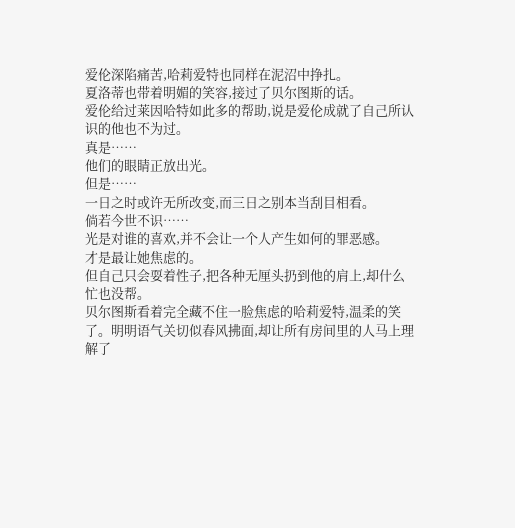爱伦深陷痛苦,哈莉爱特也同样在泥沼中挣扎。
夏洛蒂也带着明媚的笑容,接过了贝尔图斯的话。
爱伦给过莱因哈特如此多的帮助,说是爱伦成就了自己所认识的他也不为过。
真是……
他们的眼睛正放出光。
但是……
一日之时或许无所改变,而三日之别本当刮目相看。
倘若今世不识……
光是对谁的喜欢,并不会让一个人产生如何的罪恶感。
才是最让她焦虑的。
但自己只会耍着性子,把各种无厘头扔到他的肩上,却什么忙也没帮。
贝尔图斯看着完全藏不住一脸焦虑的哈莉爱特,温柔的笑了。明明语气关切似春风拂面,却让所有房间里的人马上理解了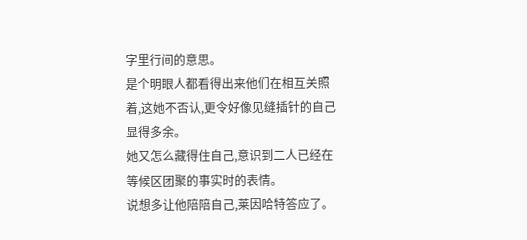字里行间的意思。
是个明眼人都看得出来他们在相互关照着,这她不否认,更令好像见缝插针的自己显得多余。
她又怎么藏得住自己,意识到二人已经在等候区团聚的事实时的表情。
说想多让他陪陪自己,莱因哈特答应了。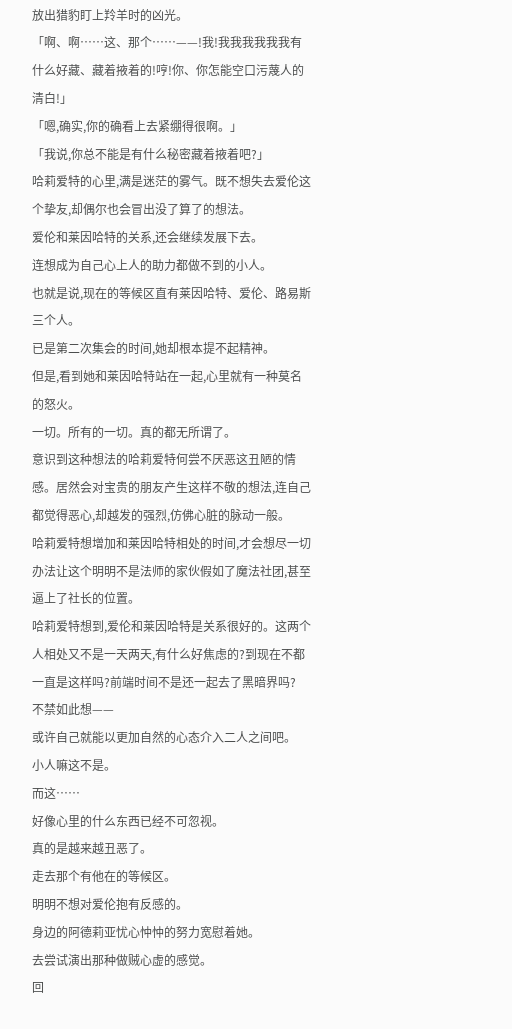放出猎豹盯上羚羊时的凶光。
「啊、啊……这、那个……——!我!我我我我我我有什么好藏、藏着掖着的!哼!你、你怎能空口污蔑人的清白!」
「嗯,确实,你的确看上去紧绷得很啊。」
「我说,你总不能是有什么秘密藏着掖着吧?」
哈莉爱特的心里,满是迷茫的雾气。既不想失去爱伦这个挚友,却偶尔也会冒出没了算了的想法。
爱伦和莱因哈特的关系,还会继续发展下去。
连想成为自己心上人的助力都做不到的小人。
也就是说,现在的等候区直有莱因哈特、爱伦、路易斯三个人。
已是第二次集会的时间,她却根本提不起精神。
但是,看到她和莱因哈特站在一起,心里就有一种莫名的怒火。
一切。所有的一切。真的都无所谓了。
意识到这种想法的哈莉爱特何尝不厌恶这丑陋的情感。居然会对宝贵的朋友产生这样不敬的想法,连自己都觉得恶心,却越发的强烈,仿佛心脏的脉动一般。
哈莉爱特想增加和莱因哈特相处的时间,才会想尽一切办法让这个明明不是法师的家伙假如了魔法社团,甚至逼上了社长的位置。
哈莉爱特想到,爱伦和莱因哈特是关系很好的。这两个人相处又不是一天两天,有什么好焦虑的?到现在不都一直是这样吗?前端时间不是还一起去了黑暗界吗?
不禁如此想——
或许自己就能以更加自然的心态介入二人之间吧。
小人嘛这不是。
而这……
好像心里的什么东西已经不可忽视。
真的是越来越丑恶了。
走去那个有他在的等候区。
明明不想对爱伦抱有反感的。
身边的阿德莉亚忧心忡忡的努力宽慰着她。
去尝试演出那种做贼心虚的感觉。
回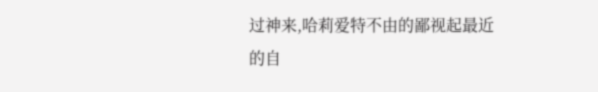过神来,哈莉爱特不由的鄙视起最近的自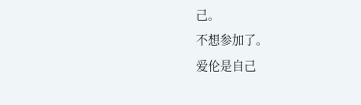己。
不想参加了。
爱伦是自己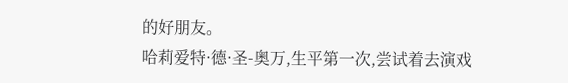的好朋友。
哈莉爱特·德·圣-奥万,生平第一次,尝试着去演戏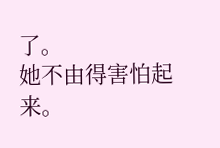了。
她不由得害怕起来。